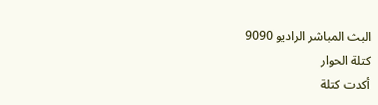البث المباشر الراديو 9090
كتلة الحوار
أكدت كتلة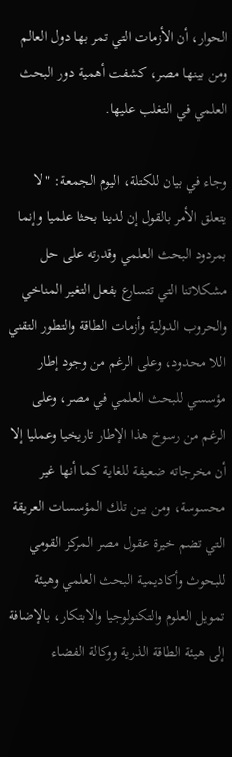الحوار، أن الأزمات التي تمر بها دول العالم ومن بينها مصر، كشفت أهمية دور البحث العلمي في التغلب عليها.

وجاء في بيان للكتلة، اليوم الجمعة: "لا يتعلق الأمر بالقول إن لدينا بحثا علميا وإنما بمردود البحث العلمي وقدرته على حل مشكلاتنا التي تتسارع بفعل التغير المناخي والحروب الدولية وأزمات الطاقة والتطور التقني اللا محدود، وعلى الرغم من وجود إطار مؤسسي للبحث العلمي في مصر، وعلى الرغم من رسوخ هذا الإطار تاريخيا وعمليا إلا أن مخرجاته ضعيفة للغاية كما أنها غير محسوسة، ومن بين تلك المؤسسات العريقة التي تضم خيرة عقول مصر المركز القومي للبحوث وأكاديمية البحث العلمي وهيئة تمويل العلوم والتكنولوجيا والابتكار، بالإضافة إلى هيئة الطاقة الذرية ووكالة الفضاء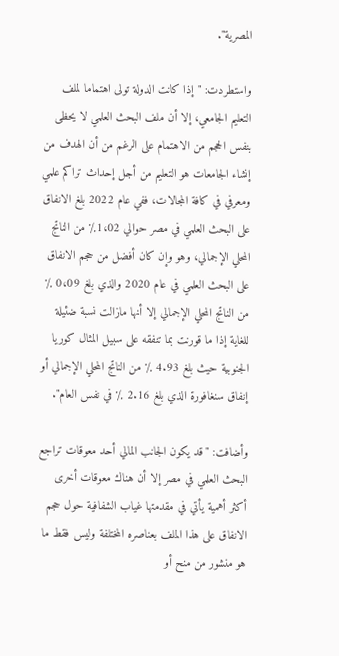المصرية".

واستطردت: "إذا كانت الدولة تولى اهتماما لملف التعليم الجامعي، إلا أن ملف البحث العلمي لا يحظى بنفس الحجم من الاهتمام على الرغم من أن الهدف من إنشاء الجامعات هو التعليم من أجل إحداث تراكم علمي ومعرفي في كافة المجالات، ففي عام 2022 بلغ الانفاق على البحث العلمي في مصر حوالي 1،02٪ من الناتج المحلي الإجمالي، وهو وإن كان أفضل من حجم الانفاق على البحث العلمي في عام 2020 والذي بلغ 0،09 ٪ من الناتج المحلي الإجمالي إلا أنها مازالت نسبة ضئيلة للغاية إذا ما قورنت بما تنفقه على سبيل المثال كوريا الجنوبية حيث بلغ 4.93 ٪ من الناتج المحلي الإجمالي أو إنفاق سنغافورة الذي بلغ 2.16 ٪ في نفس العام".

وأضافت: "قد يكون الجانب المالي أحد معوقات تراجع البحث العلمي في مصر إلا أن هناك معوقات أخرى أكثر أهمية يأتي في مقدمتها غياب الشفافية حول حجم الانفاق على هذا الملف بعناصره المختلفة وليس فقط ما هو منشور من منح أو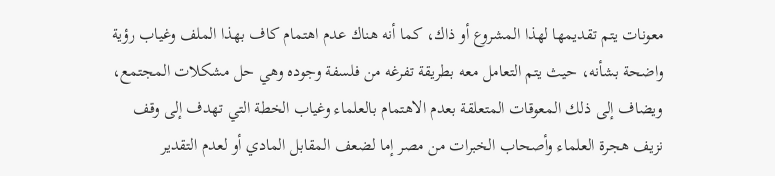معونات يتم تقديمها لهذا المشروع أو ذاك، كما أنه هناك عدم اهتمام كاف بهذا الملف وغياب رؤية واضحة بشأنه، حيث يتم التعامل معه بطريقة تفرغه من فلسفة وجوده وهي حل مشكلات المجتمع، ويضاف إلى ذلك المعوقات المتعلقة بعدم الاهتمام بالعلماء وغياب الخطة التي تهدف إلى وقف نزيف هجرة العلماء وأصحاب الخبرات من مصر إما لضعف المقابل المادي أو لعدم التقدير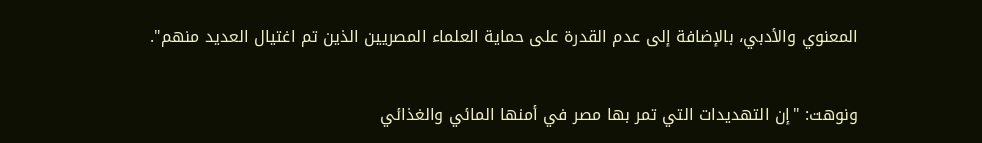المعنوي والأدبي، بالإضافة إلى عدم القدرة على حماية العلماء المصريين الذين تم اغتيال العديد منهم".

ونوهت: "إن التهديدات التي تمر بها مصر في أمنها المائي والغذائي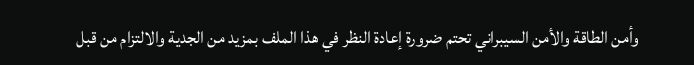وأمن الطاقة والأمن السيبراني تحتم ضرورة إعادة النظر في هذا الملف بمزيد من الجدية والالتزام من قبل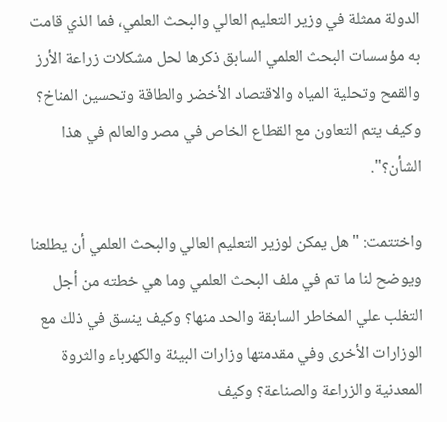الدولة ممثلة في وزير التعليم العالي والبحث العلمي، فما الذي قامت به مؤسسات البحث العلمي السابق ذكرها لحل مشكلات زراعة الأرز والقمح وتحلية المياه والاقتصاد الأخضر والطاقة وتحسين المناخ؟ وكيف يتم التعاون مع القطاع الخاص في مصر والعالم في هذا الشأن؟".

واختتمت: "هل يمكن لوزير التعليم العالي والبحث العلمي أن يطلعنا ويوضح لنا ما تم في ملف البحث العلمي وما هي خطته من أجل التغلب علي المخاطر السابقة والحد منها؟ وكيف ينسق في ذلك مع الوزارات الأخرى وفي مقدمتها وزارات البيئة والكهرباء والثروة المعدنية والزراعة والصناعة؟ وكيف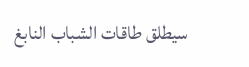سيطلق طاقات الشباب النابغ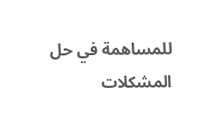للمساهمة في حل المشكلات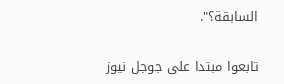السابقة؟".

تابعوا مبتدا على جوجل نيوز